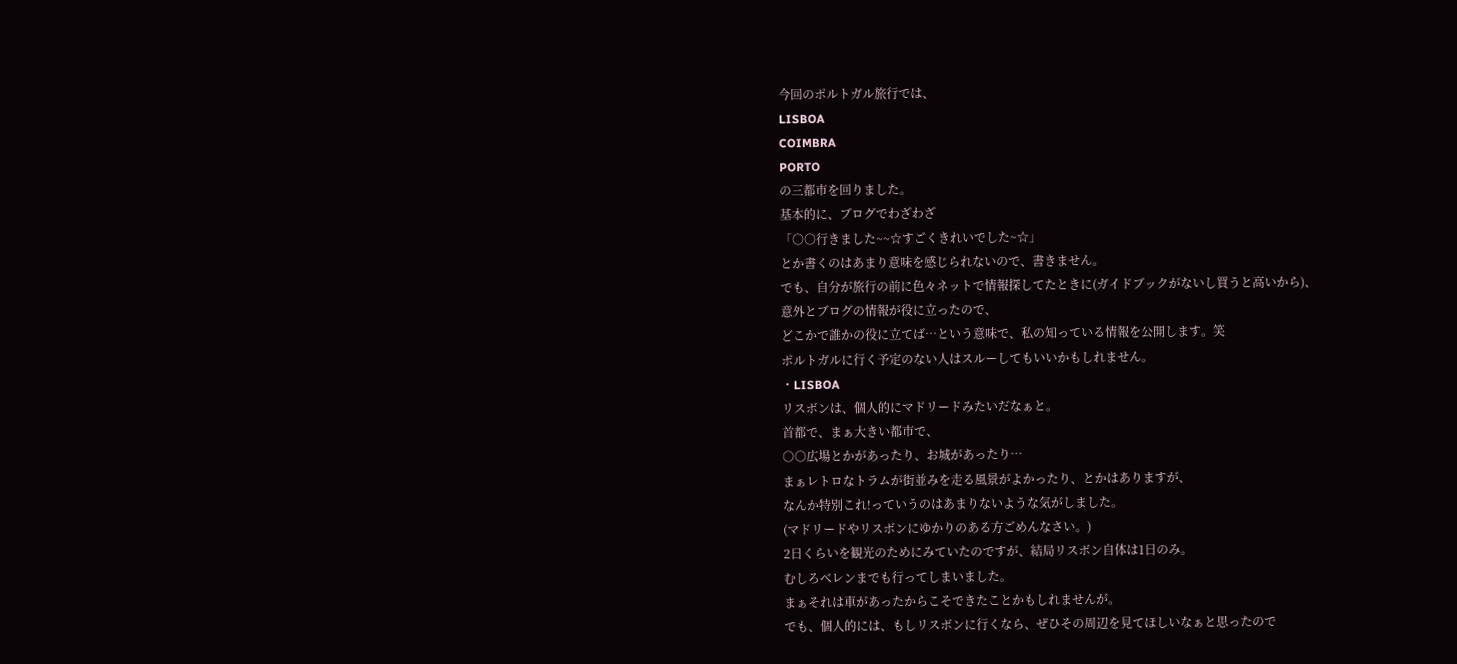今回のポルトガル旅行では、
LISBOA
COIMBRA
PORTO
の三都市を回りました。
基本的に、ブログでわざわざ
「○○行きました~~☆すごくきれいでした~☆」
とか書くのはあまり意味を感じられないので、書きません。
でも、自分が旅行の前に色々ネットで情報探してたときに(ガイドブックがないし買うと高いから)、
意外とブログの情報が役に立ったので、
どこかで誰かの役に立てば…という意味で、私の知っている情報を公開します。笑
ポルトガルに行く予定のない人はスルーしてもいいかもしれません。
・LISBOA
リスボンは、個人的にマドリードみたいだなぁと。
首都で、まぁ大きい都市で、
○○広場とかがあったり、お城があったり…
まぁレトロなトラムが街並みを走る風景がよかったり、とかはありますが、
なんか特別これ!っていうのはあまりないような気がしました。
(マドリードやリスボンにゆかりのある方ごめんなさい。)
2日くらいを観光のためにみていたのですが、結局リスボン自体は1日のみ。
むしろベレンまでも行ってしまいました。
まぁそれは車があったからこそできたことかもしれませんが。
でも、個人的には、もしリスボンに行くなら、ぜひその周辺を見てほしいなぁと思ったので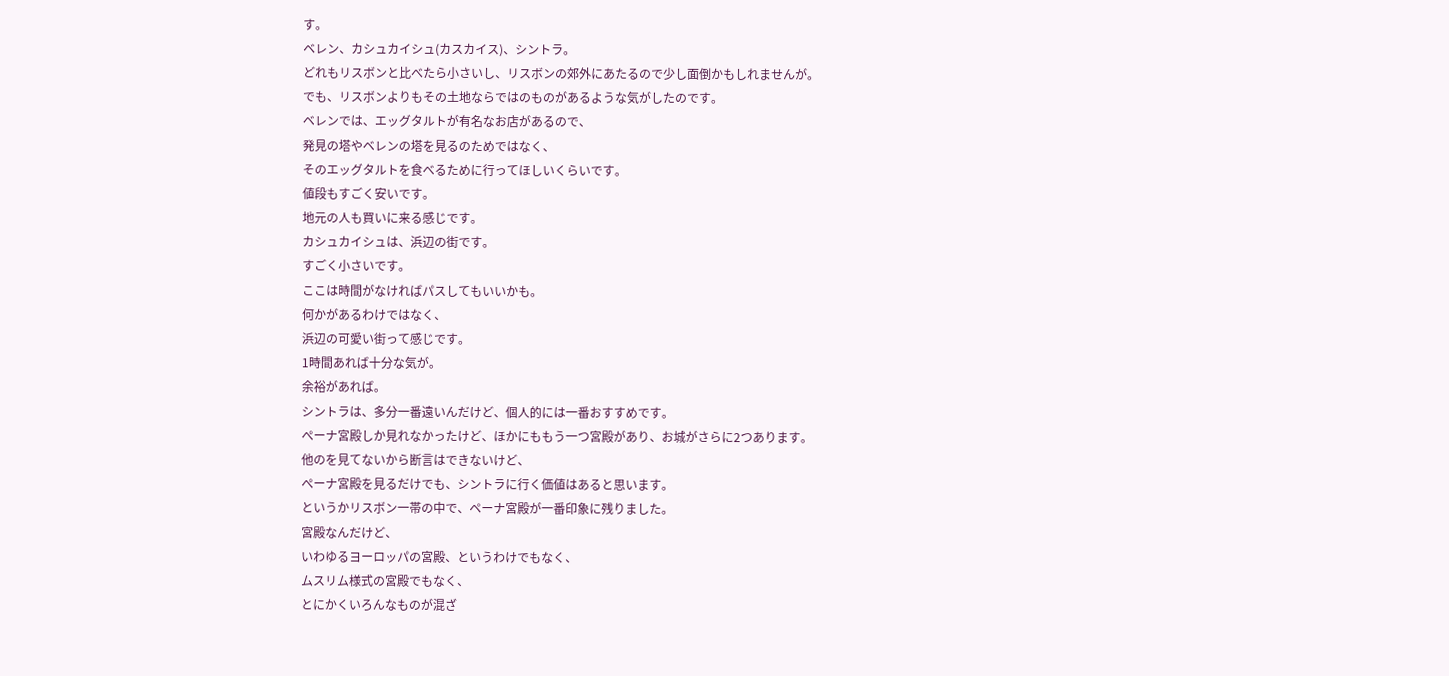す。
ベレン、カシュカイシュ(カスカイス)、シントラ。
どれもリスボンと比べたら小さいし、リスボンの郊外にあたるので少し面倒かもしれませんが。
でも、リスボンよりもその土地ならではのものがあるような気がしたのです。
ベレンでは、エッグタルトが有名なお店があるので、
発見の塔やベレンの塔を見るのためではなく、
そのエッグタルトを食べるために行ってほしいくらいです。
値段もすごく安いです。
地元の人も買いに来る感じです。
カシュカイシュは、浜辺の街です。
すごく小さいです。
ここは時間がなければパスしてもいいかも。
何かがあるわけではなく、
浜辺の可愛い街って感じです。
1時間あれば十分な気が。
余裕があれば。
シントラは、多分一番遠いんだけど、個人的には一番おすすめです。
ぺーナ宮殿しか見れなかったけど、ほかにももう一つ宮殿があり、お城がさらに2つあります。
他のを見てないから断言はできないけど、
ぺーナ宮殿を見るだけでも、シントラに行く価値はあると思います。
というかリスボン一帯の中で、ペーナ宮殿が一番印象に残りました。
宮殿なんだけど、
いわゆるヨーロッパの宮殿、というわけでもなく、
ムスリム様式の宮殿でもなく、
とにかくいろんなものが混ざ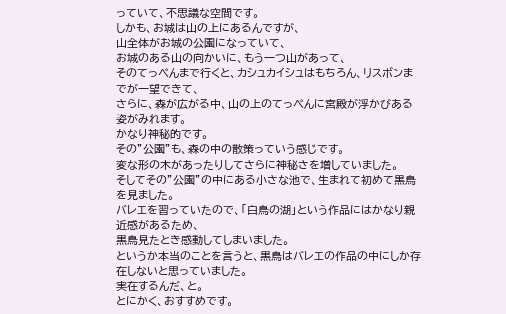っていて、不思議な空間です。
しかも、お城は山の上にあるんですが、
山全体がお城の公園になっていて、
お城のある山の向かいに、もう一つ山があって、
そのてっぺんまで行くと、カシュカイシュはもちろん、リスボンまでが一望できて、
さらに、森が広がる中、山の上のてっぺんに宮殿が浮かびある姿がみれます。
かなり神秘的です。
その”公園”も、森の中の散策っていう感じです。
変な形の木があったりしてさらに神秘さを増していました。
そしてその”公園”の中にある小さな池で、生まれて初めて黒鳥を見ました。
バレエを習っていたので、「白鳥の湖」という作品にはかなり親近感があるため、
黒鳥見たとき感動してしまいました。
というか本当のことを言うと、黒鳥はバレエの作品の中にしか存在しないと思っていました。
実在するんだ、と。
とにかく、おすすめです。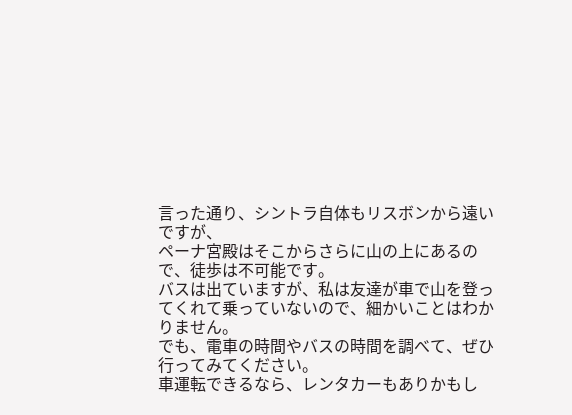言った通り、シントラ自体もリスボンから遠いですが、
ペーナ宮殿はそこからさらに山の上にあるので、徒歩は不可能です。
バスは出ていますが、私は友達が車で山を登ってくれて乗っていないので、細かいことはわかりません。
でも、電車の時間やバスの時間を調べて、ぜひ行ってみてください。
車運転できるなら、レンタカーもありかもし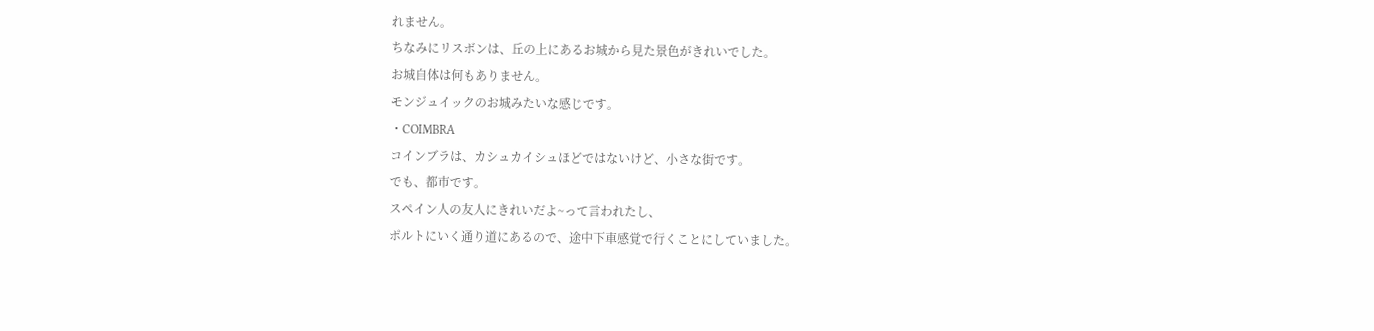れません。
ちなみにリスボンは、丘の上にあるお城から見た景色がきれいでした。
お城自体は何もありません。
モンジュイックのお城みたいな感じです。
・COIMBRA
コインブラは、カシュカイシュほどではないけど、小さな街です。
でも、都市です。
スペイン人の友人にきれいだよ~って言われたし、
ポルトにいく通り道にあるので、途中下車感覚で行くことにしていました。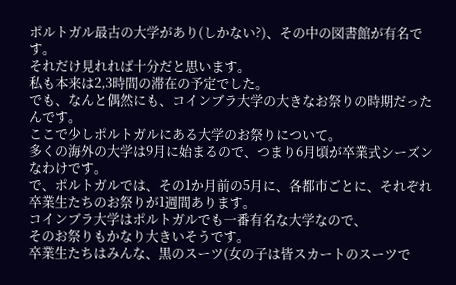ポルトガル最古の大学があり(しかない?)、その中の図書館が有名です。
それだけ見れれば十分だと思います。
私も本来は2,3時間の滞在の予定でした。
でも、なんと偶然にも、コインブラ大学の大きなお祭りの時期だったんです。
ここで少しポルトガルにある大学のお祭りについて。
多くの海外の大学は9月に始まるので、つまり6月頃が卒業式シーズンなわけです。
で、ポルトガルでは、その1か月前の5月に、各都市ごとに、それぞれ卒業生たちのお祭りが1週間あります。
コインブラ大学はポルトガルでも一番有名な大学なので、
そのお祭りもかなり大きいそうです。
卒業生たちはみんな、黒のスーツ(女の子は皆スカートのスーツで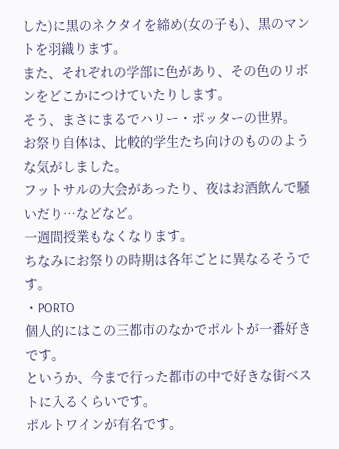した)に黒のネクタイを締め(女の子も)、黒のマントを羽織ります。
また、それぞれの学部に色があり、その色のリボンをどこかにつけていたりします。
そう、まさにまるでハリー・ポッターの世界。
お祭り自体は、比較的学生たち向けのもののような気がしました。
フットサルの大会があったり、夜はお酒飲んで騒いだり…などなど。
一週間授業もなくなります。
ちなみにお祭りの時期は各年ごとに異なるそうです。
・PORTO
個人的にはこの三都市のなかでポルトが一番好きです。
というか、今まで行った都市の中で好きな街ベストに入るくらいです。
ポルトワインが有名です。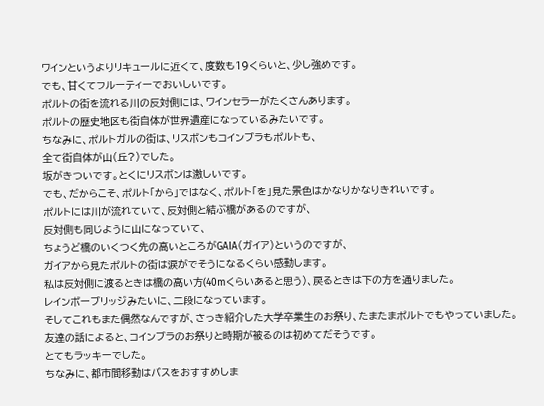ワインというよりリキュールに近くて、度数も19くらいと、少し強めです。
でも、甘くてフルーティーでおいしいです。
ポルトの街を流れる川の反対側には、ワインセラーがたくさんあります。
ポルトの歴史地区も街自体が世界遺産になっているみたいです。
ちなみに、ポルトガルの街は、リスボンもコインブラもポルトも、
全て街自体が山(丘?)でした。
坂がきついです。とくにリスボンは激しいです。
でも、だからこそ、ポルト「から」ではなく、ポルト「を」見た景色はかなりかなりきれいです。
ポルトには川が流れていて、反対側と結ぶ橋があるのですが、
反対側も同じように山になっていて、
ちょうど橋のいくつく先の高いところがGAIA(ガイア)というのですが、
ガイアから見たポルトの街は涙がでそうになるくらい感動します。
私は反対側に渡るときは橋の高い方(40mくらいあると思う)、戻るときは下の方を通りました。
レインボーブリッジみたいに、二段になっています。
そしてこれもまた偶然なんですが、さっき紹介した大学卒業生のお祭り、たまたまポルトでもやっていました。
友達の話によると、コインブラのお祭りと時期が被るのは初めてだそうです。
とてもラッキーでした。
ちなみに、都市間移動はバスをおすすめしま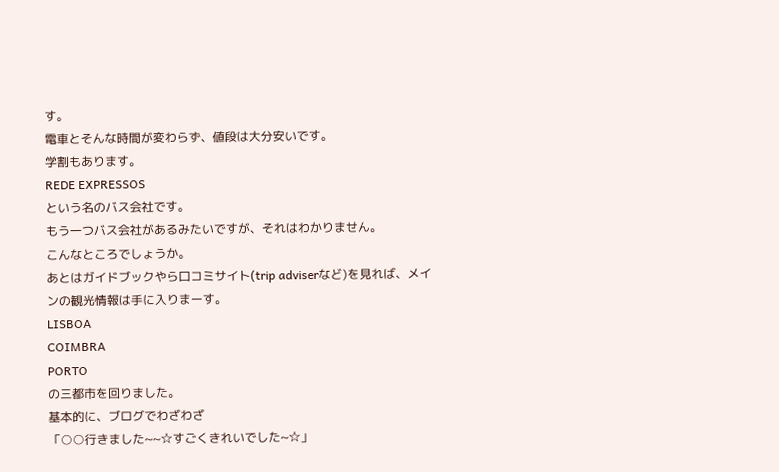す。
電車とそんな時間が変わらず、値段は大分安いです。
学割もあります。
REDE EXPRESSOS
という名のバス会社です。
もう一つバス会社があるみたいですが、それはわかりません。
こんなところでしょうか。
あとはガイドブックやら口コミサイト(trip adviserなど)を見れば、メインの観光情報は手に入りまーす。
LISBOA
COIMBRA
PORTO
の三都市を回りました。
基本的に、ブログでわざわざ
「○○行きました~~☆すごくきれいでした~☆」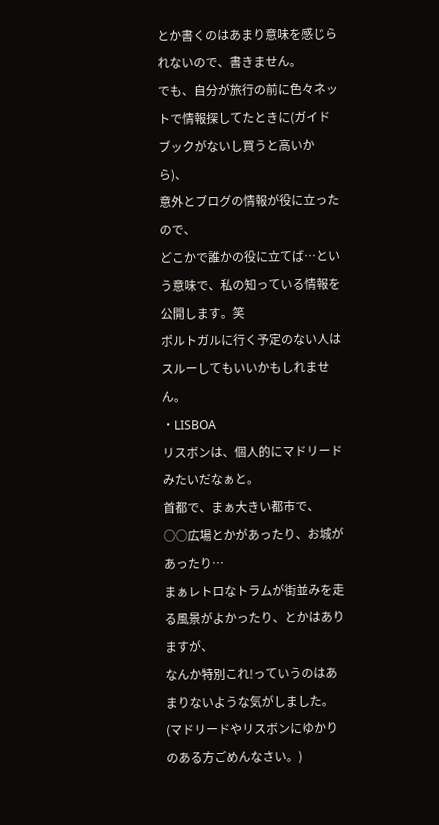とか書くのはあまり意味を感じられないので、書きません。
でも、自分が旅行の前に色々ネットで情報探してたときに(ガイドブックがないし買うと高いから)、
意外とブログの情報が役に立ったので、
どこかで誰かの役に立てば…という意味で、私の知っている情報を公開します。笑
ポルトガルに行く予定のない人はスルーしてもいいかもしれません。
・LISBOA
リスボンは、個人的にマドリードみたいだなぁと。
首都で、まぁ大きい都市で、
○○広場とかがあったり、お城があったり…
まぁレトロなトラムが街並みを走る風景がよかったり、とかはありますが、
なんか特別これ!っていうのはあまりないような気がしました。
(マドリードやリスボンにゆかりのある方ごめんなさい。)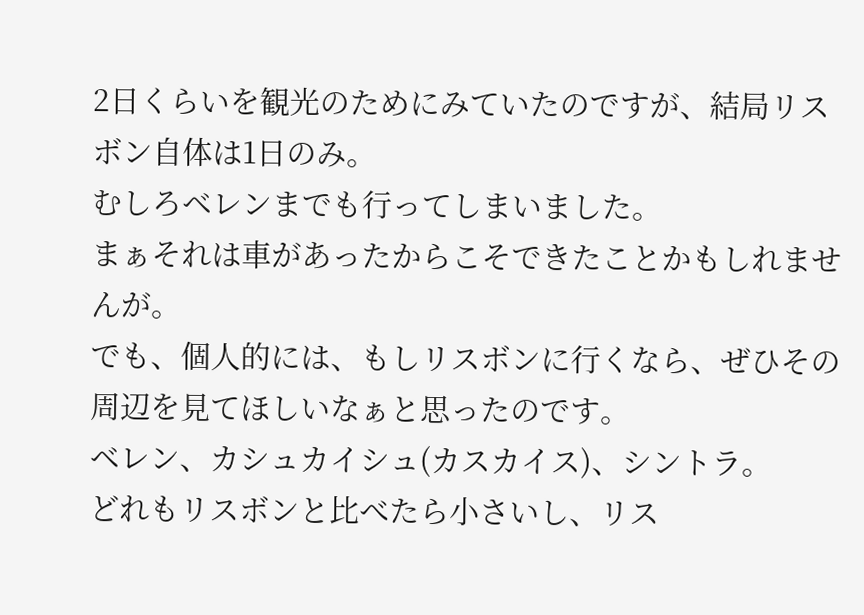2日くらいを観光のためにみていたのですが、結局リスボン自体は1日のみ。
むしろベレンまでも行ってしまいました。
まぁそれは車があったからこそできたことかもしれませんが。
でも、個人的には、もしリスボンに行くなら、ぜひその周辺を見てほしいなぁと思ったのです。
ベレン、カシュカイシュ(カスカイス)、シントラ。
どれもリスボンと比べたら小さいし、リス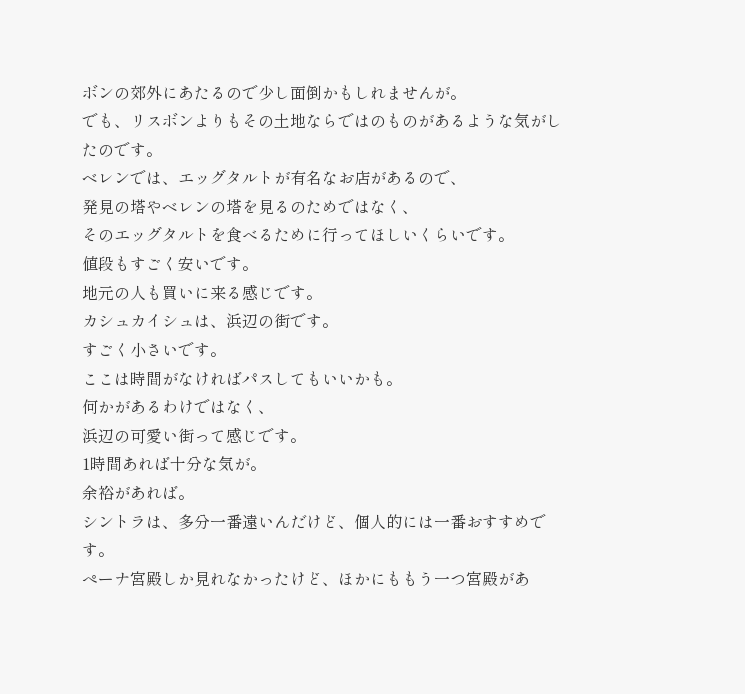ボンの郊外にあたるので少し面倒かもしれませんが。
でも、リスボンよりもその土地ならではのものがあるような気がしたのです。
ベレンでは、エッグタルトが有名なお店があるので、
発見の塔やベレンの塔を見るのためではなく、
そのエッグタルトを食べるために行ってほしいくらいです。
値段もすごく安いです。
地元の人も買いに来る感じです。
カシュカイシュは、浜辺の街です。
すごく小さいです。
ここは時間がなければパスしてもいいかも。
何かがあるわけではなく、
浜辺の可愛い街って感じです。
1時間あれば十分な気が。
余裕があれば。
シントラは、多分一番遠いんだけど、個人的には一番おすすめです。
ぺーナ宮殿しか見れなかったけど、ほかにももう一つ宮殿があ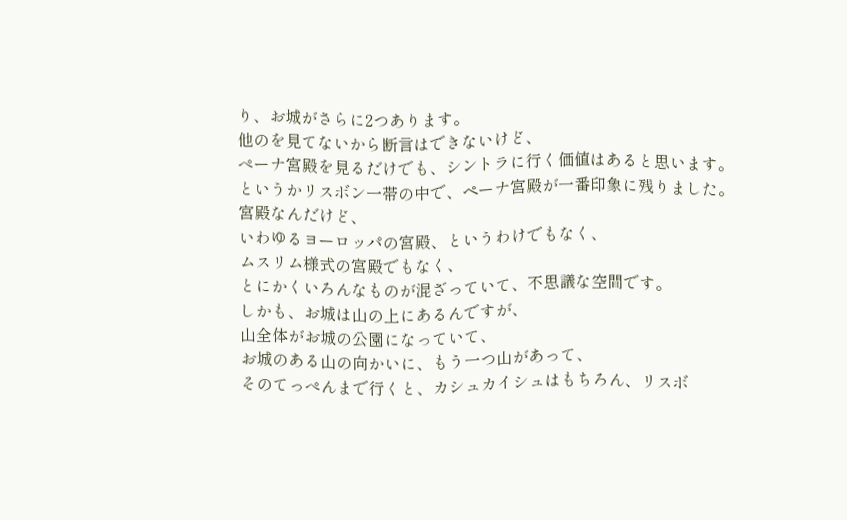り、お城がさらに2つあります。
他のを見てないから断言はできないけど、
ぺーナ宮殿を見るだけでも、シントラに行く価値はあると思います。
というかリスボン一帯の中で、ペーナ宮殿が一番印象に残りました。
宮殿なんだけど、
いわゆるヨーロッパの宮殿、というわけでもなく、
ムスリム様式の宮殿でもなく、
とにかくいろんなものが混ざっていて、不思議な空間です。
しかも、お城は山の上にあるんですが、
山全体がお城の公園になっていて、
お城のある山の向かいに、もう一つ山があって、
そのてっぺんまで行くと、カシュカイシュはもちろん、リスボ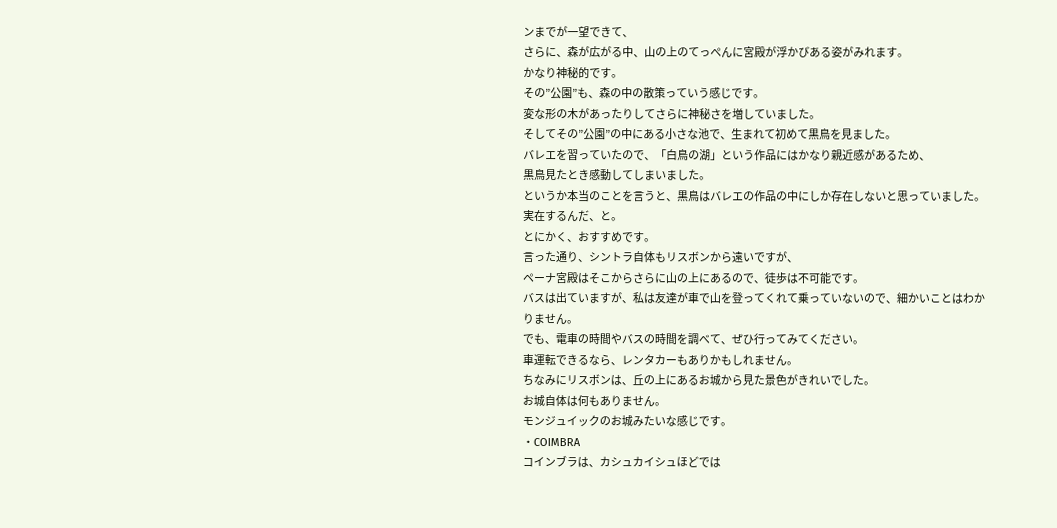ンまでが一望できて、
さらに、森が広がる中、山の上のてっぺんに宮殿が浮かびある姿がみれます。
かなり神秘的です。
その”公園”も、森の中の散策っていう感じです。
変な形の木があったりしてさらに神秘さを増していました。
そしてその”公園”の中にある小さな池で、生まれて初めて黒鳥を見ました。
バレエを習っていたので、「白鳥の湖」という作品にはかなり親近感があるため、
黒鳥見たとき感動してしまいました。
というか本当のことを言うと、黒鳥はバレエの作品の中にしか存在しないと思っていました。
実在するんだ、と。
とにかく、おすすめです。
言った通り、シントラ自体もリスボンから遠いですが、
ペーナ宮殿はそこからさらに山の上にあるので、徒歩は不可能です。
バスは出ていますが、私は友達が車で山を登ってくれて乗っていないので、細かいことはわかりません。
でも、電車の時間やバスの時間を調べて、ぜひ行ってみてください。
車運転できるなら、レンタカーもありかもしれません。
ちなみにリスボンは、丘の上にあるお城から見た景色がきれいでした。
お城自体は何もありません。
モンジュイックのお城みたいな感じです。
・COIMBRA
コインブラは、カシュカイシュほどでは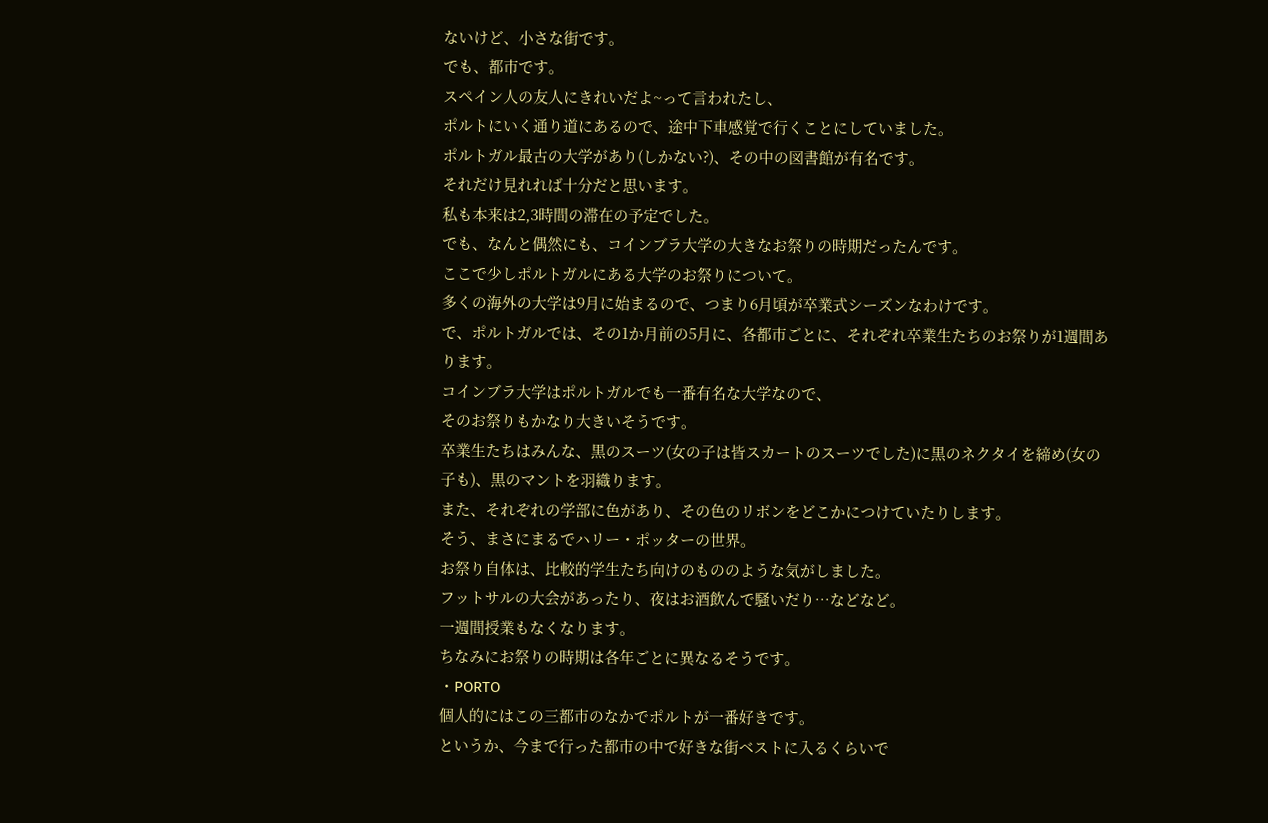ないけど、小さな街です。
でも、都市です。
スペイン人の友人にきれいだよ~って言われたし、
ポルトにいく通り道にあるので、途中下車感覚で行くことにしていました。
ポルトガル最古の大学があり(しかない?)、その中の図書館が有名です。
それだけ見れれば十分だと思います。
私も本来は2,3時間の滞在の予定でした。
でも、なんと偶然にも、コインブラ大学の大きなお祭りの時期だったんです。
ここで少しポルトガルにある大学のお祭りについて。
多くの海外の大学は9月に始まるので、つまり6月頃が卒業式シーズンなわけです。
で、ポルトガルでは、その1か月前の5月に、各都市ごとに、それぞれ卒業生たちのお祭りが1週間あります。
コインブラ大学はポルトガルでも一番有名な大学なので、
そのお祭りもかなり大きいそうです。
卒業生たちはみんな、黒のスーツ(女の子は皆スカートのスーツでした)に黒のネクタイを締め(女の子も)、黒のマントを羽織ります。
また、それぞれの学部に色があり、その色のリボンをどこかにつけていたりします。
そう、まさにまるでハリー・ポッターの世界。
お祭り自体は、比較的学生たち向けのもののような気がしました。
フットサルの大会があったり、夜はお酒飲んで騒いだり…などなど。
一週間授業もなくなります。
ちなみにお祭りの時期は各年ごとに異なるそうです。
・PORTO
個人的にはこの三都市のなかでポルトが一番好きです。
というか、今まで行った都市の中で好きな街ベストに入るくらいで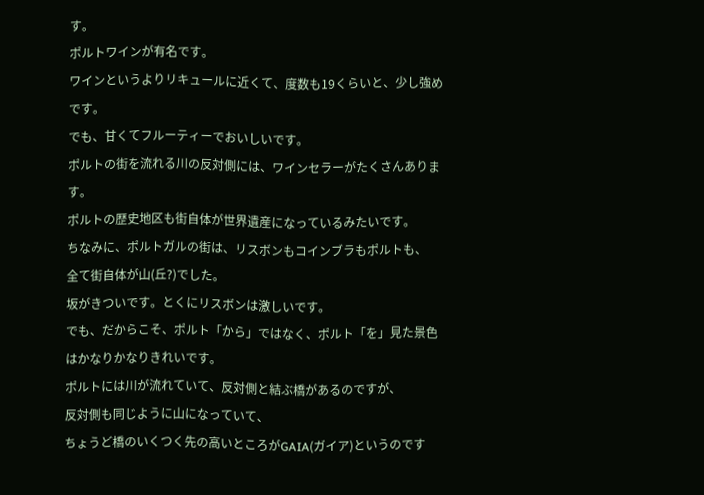す。
ポルトワインが有名です。
ワインというよりリキュールに近くて、度数も19くらいと、少し強めです。
でも、甘くてフルーティーでおいしいです。
ポルトの街を流れる川の反対側には、ワインセラーがたくさんあります。
ポルトの歴史地区も街自体が世界遺産になっているみたいです。
ちなみに、ポルトガルの街は、リスボンもコインブラもポルトも、
全て街自体が山(丘?)でした。
坂がきついです。とくにリスボンは激しいです。
でも、だからこそ、ポルト「から」ではなく、ポルト「を」見た景色はかなりかなりきれいです。
ポルトには川が流れていて、反対側と結ぶ橋があるのですが、
反対側も同じように山になっていて、
ちょうど橋のいくつく先の高いところがGAIA(ガイア)というのです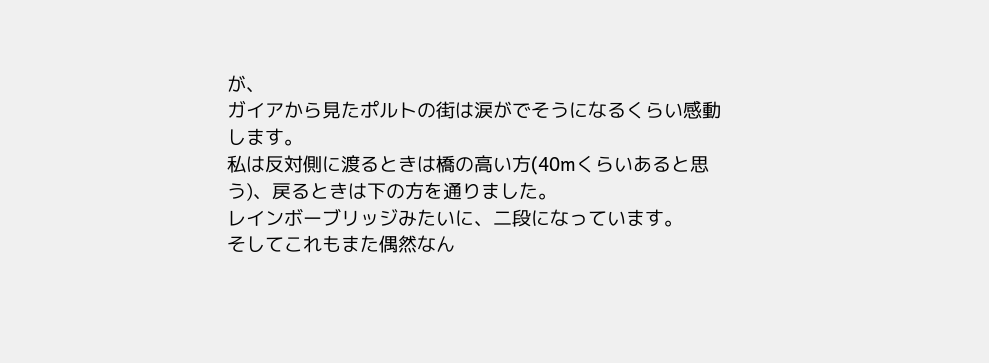が、
ガイアから見たポルトの街は涙がでそうになるくらい感動します。
私は反対側に渡るときは橋の高い方(40mくらいあると思う)、戻るときは下の方を通りました。
レインボーブリッジみたいに、二段になっています。
そしてこれもまた偶然なん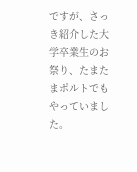ですが、さっき紹介した大学卒業生のお祭り、たまたまポルトでもやっていました。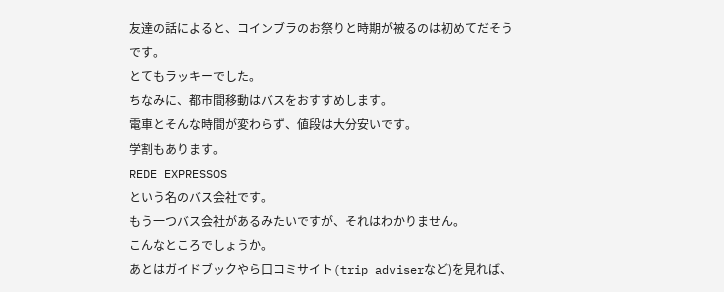友達の話によると、コインブラのお祭りと時期が被るのは初めてだそうです。
とてもラッキーでした。
ちなみに、都市間移動はバスをおすすめします。
電車とそんな時間が変わらず、値段は大分安いです。
学割もあります。
REDE EXPRESSOS
という名のバス会社です。
もう一つバス会社があるみたいですが、それはわかりません。
こんなところでしょうか。
あとはガイドブックやら口コミサイト(trip adviserなど)を見れば、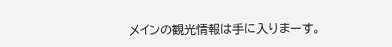メインの観光情報は手に入りまーす。